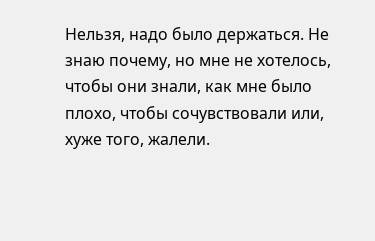Нельзя, надо было держаться. Не знаю почему, но мне не хотелось, чтобы они знали, как мне было плохо, чтобы сочувствовали или, хуже того, жалели.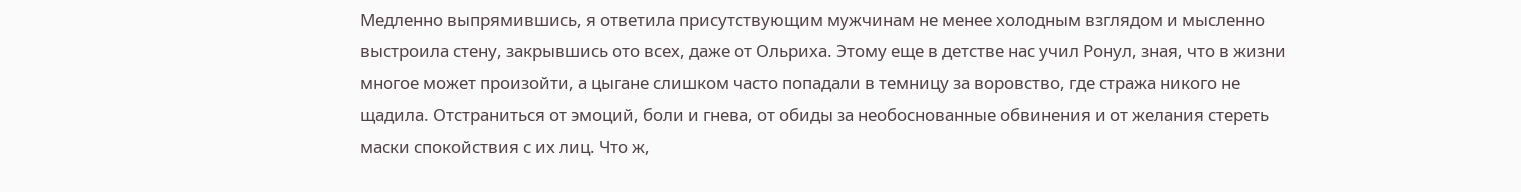Медленно выпрямившись, я ответила присутствующим мужчинам не менее холодным взглядом и мысленно выстроила стену, закрывшись ото всех, даже от Ольриха. Этому еще в детстве нас учил Ронул, зная, что в жизни многое может произойти, а цыгане слишком часто попадали в темницу за воровство, где стража никого не щадила. Отстраниться от эмоций, боли и гнева, от обиды за необоснованные обвинения и от желания стереть маски спокойствия с их лиц. Что ж,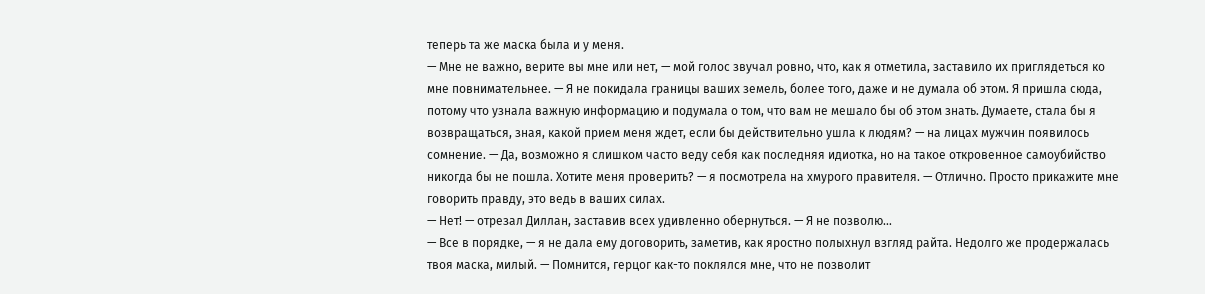теперь та же маска была и у меня.
— Мне не важно, верите вы мне или нет, — мой голос звучал ровно, что, как я отметила, заставило их приглядеться ко мне повнимательнее. — Я не покидала границы ваших земель, более того, даже и не думала об этом. Я пришла сюда, потому что узнала важную информацию и подумала о том, что вам не мешало бы об этом знать. Думаете, стала бы я возвращаться, зная, какой прием меня ждет, если бы действительно ушла к людям? — на лицах мужчин появилось сомнение. — Да, возможно я слишком часто веду себя как последняя идиотка, но на такое откровенное самоубийство никогда бы не пошла. Хотите меня проверить? — я посмотрела на хмурого правителя. — Отлично. Просто прикажите мне говорить правду, это ведь в ваших силах.
— Нет! — отрезал Диллан, заставив всех удивленно обернуться. — Я не позволю…
— Все в порядке, — я не дала ему договорить, заметив, как яростно полыхнул взгляд райта. Недолго же продержалась твоя маска, милый. — Помнится, герцог как-то поклялся мне, что не позволит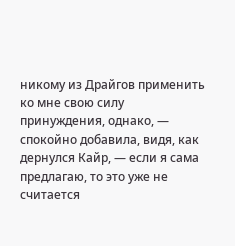никому из Драйгов применить ко мне свою силу принуждения, однако, — спокойно добавила, видя, как дернулся Кайр, — если я сама предлагаю, то это уже не считается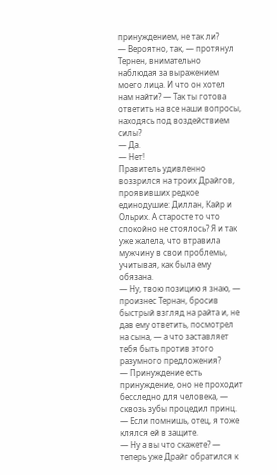принуждением, не так ли?
— Вероятно, так, — протянул Тернен, внимательно наблюдая за выражением моего лица. И что он хотел нам найти? — Так ты готова ответить на все наши вопросы, находясь под воздействием силы?
— Да.
— Нет!
Правитель удивленно воззрился на троих Драйгов, проявивших редкое единодушие: Диллан, Кайр и Ольрих. А старосте то что спокойно не стоялось? Я и так уже жалела, что втравила мужчину в свои проблемы, учитывая, как была ему обязана.
— Ну, твою позицию я знаю, — произнес Тернан, бросив быстрый взгляд на райта и, не дав ему ответить, посмотрел на сына, — а что заставляет тебя быть против этого разумного предложения?
— Принуждение есть принуждение, оно не проходит бесследно для человека, — сквозь зубы процедил принц. — Если помнишь, отец, я тоже клялся ей в защите.
— Ну а вы что скажете? — теперь уже Драйг обратился к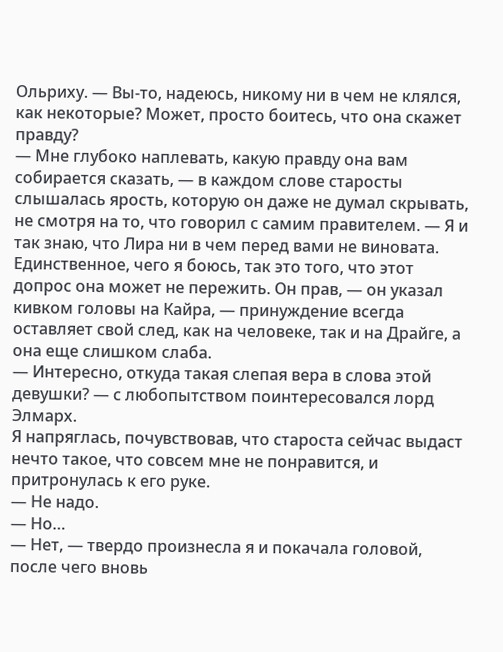Ольриху. — Вы-то, надеюсь, никому ни в чем не клялся, как некоторые? Может, просто боитесь, что она скажет правду?
— Мне глубоко наплевать, какую правду она вам собирается сказать, — в каждом слове старосты слышалась ярость, которую он даже не думал скрывать, не смотря на то, что говорил с самим правителем. — Я и так знаю, что Лира ни в чем перед вами не виновата. Единственное, чего я боюсь, так это того, что этот допрос она может не пережить. Он прав, — он указал кивком головы на Кайра, — принуждение всегда оставляет свой след, как на человеке, так и на Драйге, а она еще слишком слаба.
— Интересно, откуда такая слепая вера в слова этой девушки? — с любопытством поинтересовался лорд Элмарх.
Я напряглась, почувствовав, что староста сейчас выдаст нечто такое, что совсем мне не понравится, и притронулась к его руке.
— Не надо.
— Но…
— Нет, — твердо произнесла я и покачала головой, после чего вновь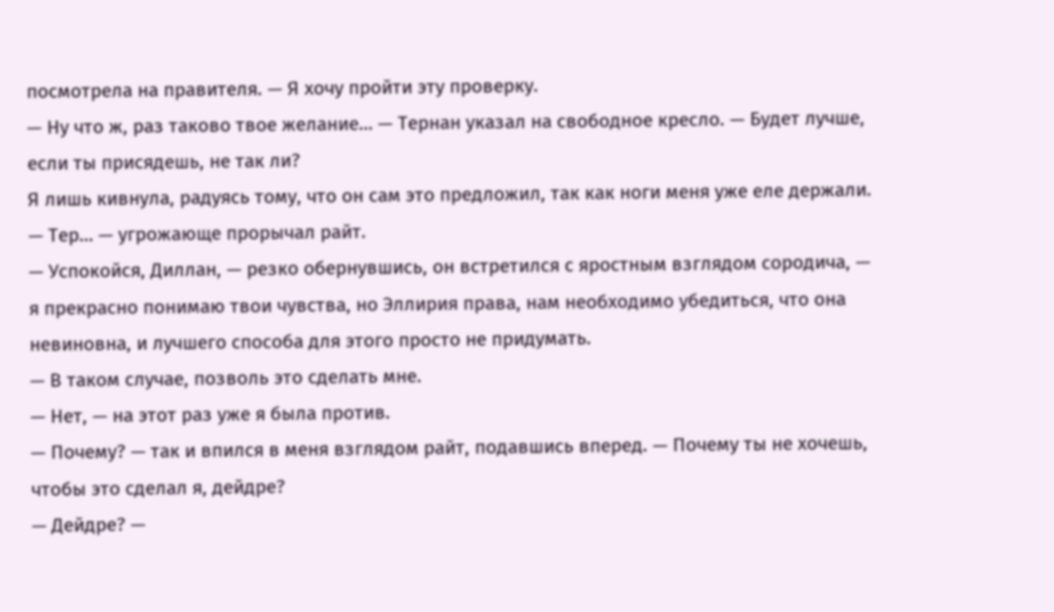посмотрела на правителя. — Я хочу пройти эту проверку.
— Ну что ж, раз таково твое желание… — Тернан указал на свободное кресло. — Будет лучше, если ты присядешь, не так ли?
Я лишь кивнула, радуясь тому, что он сам это предложил, так как ноги меня уже еле держали.
— Тер… — угрожающе прорычал райт.
— Успокойся, Диллан, — резко обернувшись, он встретился с яростным взглядом сородича, — я прекрасно понимаю твои чувства, но Эллирия права, нам необходимо убедиться, что она невиновна, и лучшего способа для этого просто не придумать.
— В таком случае, позволь это сделать мне.
— Нет, — на этот раз уже я была против.
— Почему? — так и впился в меня взглядом райт, подавшись вперед. — Почему ты не хочешь, чтобы это сделал я, дейдре?
— Дейдре? —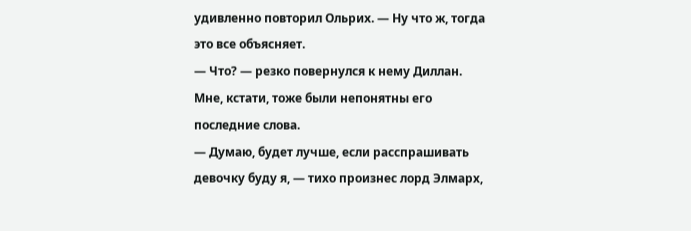удивленно повторил Ольрих. — Ну что ж, тогда это все объясняет.
— Что? — резко повернулся к нему Диллан. Мне, кстати, тоже были непонятны его последние слова.
— Думаю, будет лучше, если расспрашивать девочку буду я, — тихо произнес лорд Элмарх,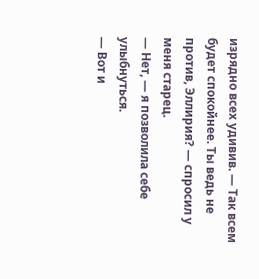изрядно всех удивив. — Так всем будет спокойнее. Ты ведь не против, Эллирия? — спросил у меня старец.
— Нет, — я позволила себе улыбнуться.
— Вот и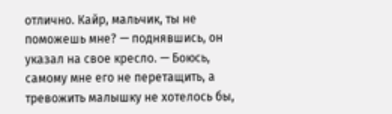отлично. Кайр, мальчик, ты не поможешь мне? — поднявшись, он указал на свое кресло. — Боюсь, самому мне его не перетащить, а тревожить малышку не хотелось бы,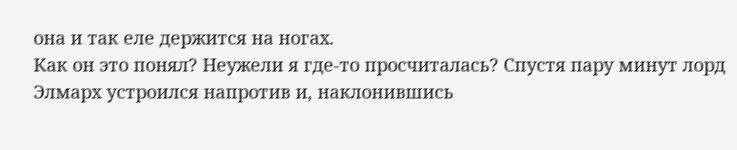она и так еле держится на ногах.
Как он это понял? Неужели я где-то просчиталась? Спустя пару минут лорд Элмарх устроился напротив и, наклонившись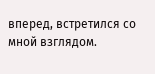вперед, встретился со мной взглядом.